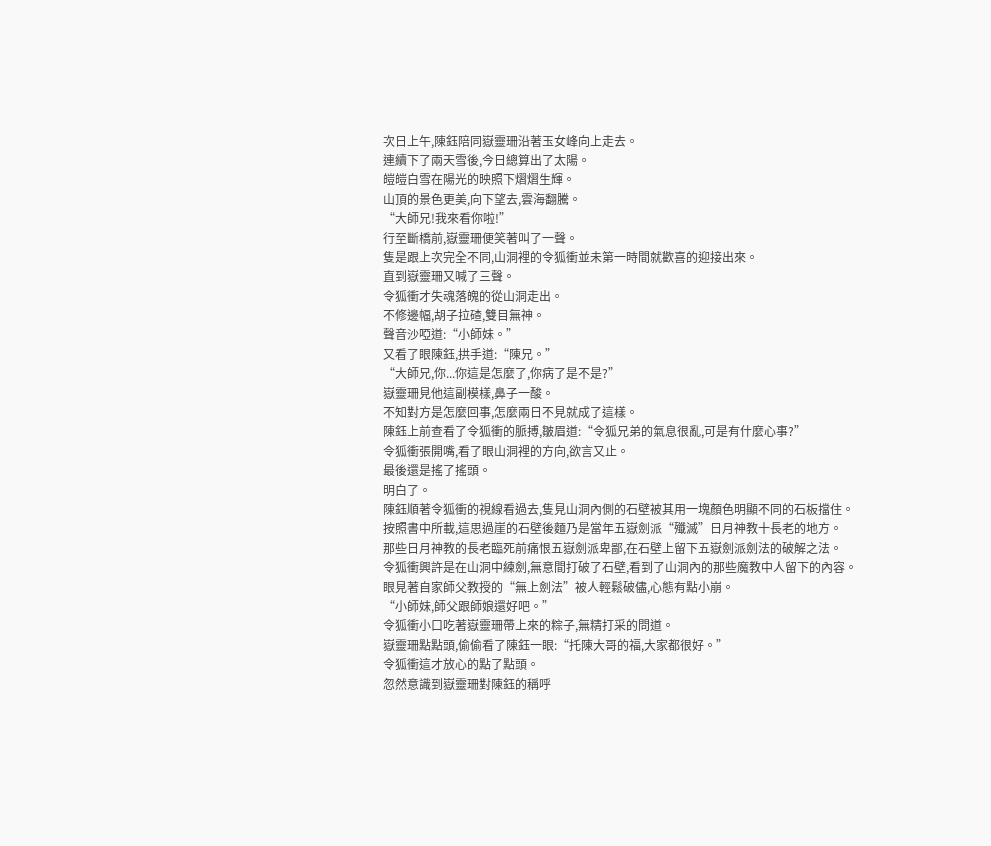次日上午,陳鈺陪同嶽靈珊沿著玉女峰向上走去。
連續下了兩天雪後,今日總算出了太陽。
皚皚白雪在陽光的映照下熠熠生輝。
山頂的景色更美,向下望去,雲海翻騰。
“大師兄!我來看你啦!”
行至斷橋前,嶽靈珊便笑著叫了一聲。
隻是跟上次完全不同,山洞裡的令狐衝並未第一時間就歡喜的迎接出來。
直到嶽靈珊又喊了三聲。
令狐衝才失魂落魄的從山洞走出。
不修邊幅,胡子拉碴,雙目無神。
聲音沙啞道:“小師妹。”
又看了眼陳鈺,拱手道:“陳兄。”
“大師兄,你...你這是怎麼了,你病了是不是?”
嶽靈珊見他這副模樣,鼻子一酸。
不知對方是怎麼回事,怎麼兩日不見就成了這樣。
陳鈺上前查看了令狐衝的脈搏,皺眉道:“令狐兄弟的氣息很亂,可是有什麼心事?”
令狐衝張開嘴,看了眼山洞裡的方向,欲言又止。
最後還是搖了搖頭。
明白了。
陳鈺順著令狐衝的視線看過去,隻見山洞內側的石壁被其用一塊顏色明顯不同的石板擋住。
按照書中所載,這思過崖的石壁後麵乃是當年五嶽劍派“殲滅”日月神教十長老的地方。
那些日月神教的長老臨死前痛恨五嶽劍派卑鄙,在石壁上留下五嶽劍派劍法的破解之法。
令狐衝興許是在山洞中練劍,無意間打破了石壁,看到了山洞內的那些魔教中人留下的內容。
眼見著自家師父教授的“無上劍法”被人輕鬆破儘,心態有點小崩。
“小師妹,師父跟師娘還好吧。”
令狐衝小口吃著嶽靈珊帶上來的粽子,無精打采的問道。
嶽靈珊點點頭,偷偷看了陳鈺一眼:“托陳大哥的福,大家都很好。”
令狐衝這才放心的點了點頭。
忽然意識到嶽靈珊對陳鈺的稱呼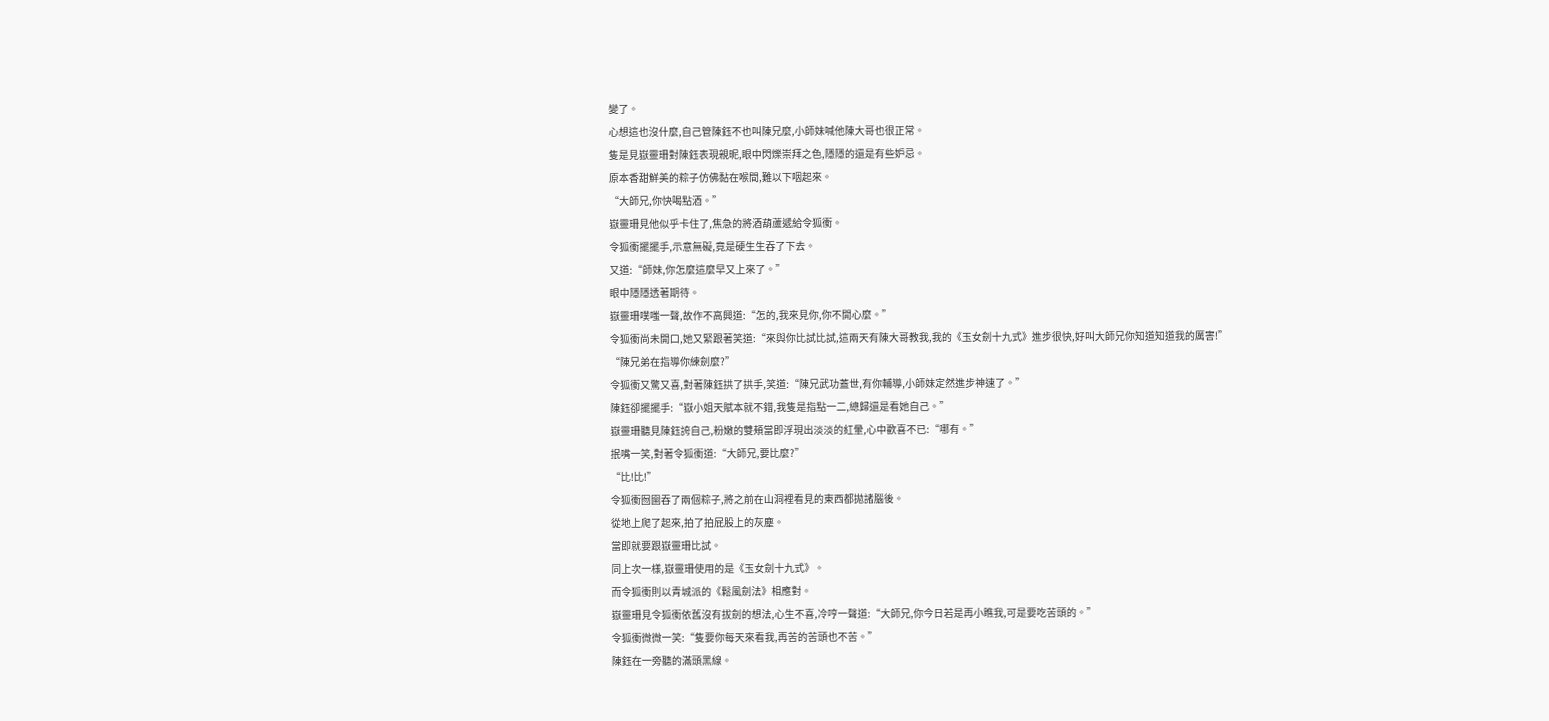變了。
心想這也沒什麼,自己管陳鈺不也叫陳兄麼,小師妹喊他陳大哥也很正常。
隻是見嶽靈珊對陳鈺表現親昵,眼中閃爍崇拜之色,隱隱的還是有些妒忌。
原本香甜鮮美的粽子仿佛黏在喉間,難以下咽起來。
“大師兄,你快喝點酒。”
嶽靈珊見他似乎卡住了,焦急的將酒葫蘆遞給令狐衝。
令狐衝擺擺手,示意無礙,竟是硬生生吞了下去。
又道:“師妹,你怎麼這麼早又上來了。”
眼中隱隱透著期待。
嶽靈珊噗嗤一聲,故作不高興道:“怎的,我來見你,你不開心麼。”
令狐衝尚未開口,她又緊跟著笑道:“來與你比試比試,這兩天有陳大哥教我,我的《玉女劍十九式》進步很快,好叫大師兄你知道知道我的厲害!”
“陳兄弟在指導你練劍麼?”
令狐衝又驚又喜,對著陳鈺拱了拱手,笑道:“陳兄武功蓋世,有你輔導,小師妹定然進步神速了。”
陳鈺卻擺擺手:“嶽小姐天賦本就不錯,我隻是指點一二,總歸還是看她自己。”
嶽靈珊聽見陳鈺誇自己,粉嫩的雙頰當即浮現出淡淡的紅暈,心中歡喜不已:“哪有。”
抿嘴一笑,對著令狐衝道:“大師兄,要比麼?”
“比!比!”
令狐衝囫圇吞了兩個粽子,將之前在山洞裡看見的東西都拋諸腦後。
從地上爬了起來,拍了拍屁股上的灰塵。
當即就要跟嶽靈珊比試。
同上次一樣,嶽靈珊使用的是《玉女劍十九式》。
而令狐衝則以青城派的《鬆風劍法》相應對。
嶽靈珊見令狐衝依舊沒有拔劍的想法,心生不喜,冷哼一聲道:“大師兄,你今日若是再小瞧我,可是要吃苦頭的。”
令狐衝微微一笑:“隻要你每天來看我,再苦的苦頭也不苦。”
陳鈺在一旁聽的滿頭黑線。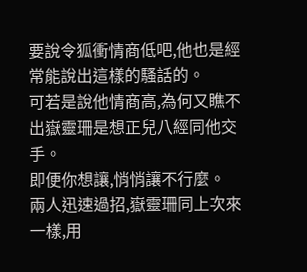要說令狐衝情商低吧,他也是經常能說出這樣的騷話的。
可若是說他情商高,為何又瞧不出嶽靈珊是想正兒八經同他交手。
即便你想讓,悄悄讓不行麼。
兩人迅速過招,嶽靈珊同上次來一樣,用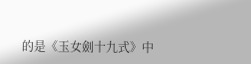的是《玉女劍十九式》中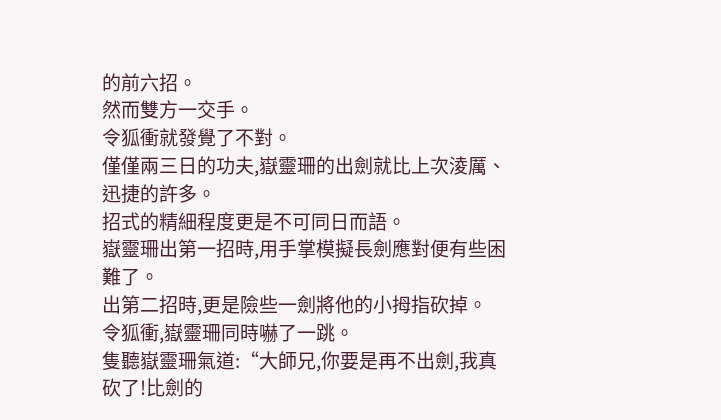的前六招。
然而雙方一交手。
令狐衝就發覺了不對。
僅僅兩三日的功夫,嶽靈珊的出劍就比上次淩厲、迅捷的許多。
招式的精細程度更是不可同日而語。
嶽靈珊出第一招時,用手掌模擬長劍應對便有些困難了。
出第二招時,更是險些一劍將他的小拇指砍掉。
令狐衝,嶽靈珊同時嚇了一跳。
隻聽嶽靈珊氣道:“大師兄,你要是再不出劍,我真砍了!比劍的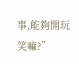事,能夠開玩笑嘛?”